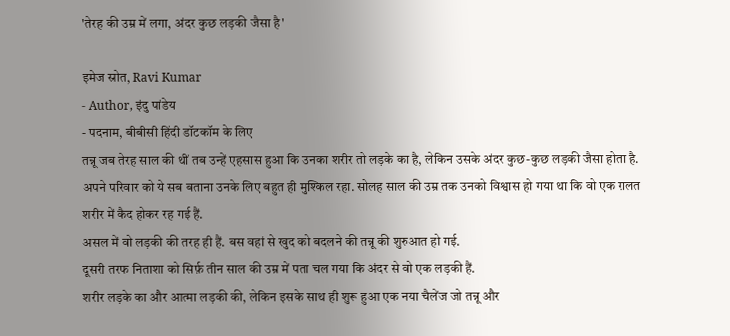'तेरह की उम्र में लगा, अंदर कुछ लड़की जैसा है'

इमेज स्रोत, Ravi Kumar
- Author, इंदु पांडेय
- पदनाम, बीबीसी हिंदी डॉटकॉम के लिए
तन्नू जब तेरह साल की थीं तब उन्हें एहसास हुआ कि उनका शरीर तो लड़के का है, लेकिन उसके अंदर कुछ-कुछ लड़की जैसा होता है.
अपने परिवार को ये सब बताना उनके लिए बहुत ही मुश्किल रहा. सोलह साल की उम्र तक उनको विश्वास हो गया था कि वो एक ग़लत शरीर में कैद होकर रह गई हैं.
असल में वो लड़की की तरह ही हैं. बस वहां से खुद को बदलने की तन्नू की शुरुआत हो गई.
दूसरी तरफ निताशा को सिर्फ़ तीन साल की उम्र में पता चल गया कि अंदर से वो एक लड़की हैं.
शरीर लड़के का और आत्मा लड़की की, लेकिन इसके साथ ही शुरू हुआ एक नया चैलेंज जो तन्नू और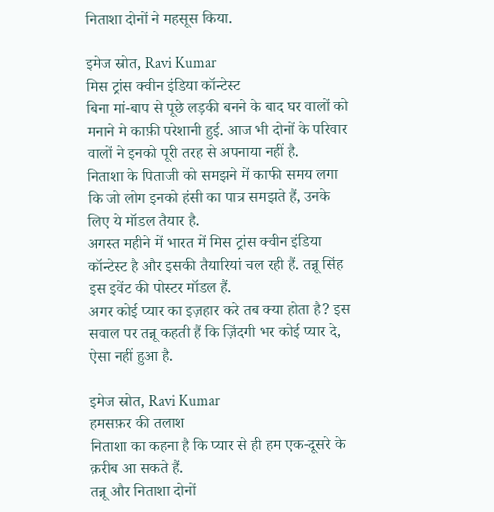निताशा दोनों ने महसूस किया.

इमेज स्रोत, Ravi Kumar
मिस ट्रांस क्वीन इंडिया कॉन्टेस्ट
बिना मां-बाप से पूछे लड़की बनने के बाद घर वालों को मनाने मे काफ़ी परेशानी हुई. आज भी दोनों के परिवार वालों ने इनको पूरी तरह से अपनाया नहीं है.
निताशा के पिताजी को समझने में काफी समय लगा कि जो लोग इनको हंसी का पात्र समझते हैं, उनके लिए ये मॉडल तैयार है.
अगस्त महीने में भारत में मिस ट्रांस क्वीन इंडिया कॉन्टेस्ट है और इसकी तैयारियां चल रही हैं. तन्नू सिंह इस इवेंट की पोस्टर मॉडल हैं.
अगर कोई प्यार का इज़हार करे तब क्या होता है? इस सवाल पर तन्नू कहती हैं कि ज़िंदगी भर कोई प्यार दे, ऐसा नहीं हुआ है.

इमेज स्रोत, Ravi Kumar
हमसफ़र की तलाश
निताशा का कहना है कि प्यार से ही हम एक-दूसरे के क़रीब आ सकते हैं.
तन्नू और निताशा दोनों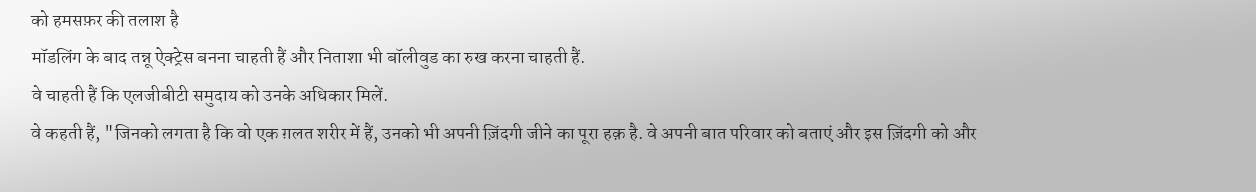को हमसफ़र की तलाश है
मॉडलिंग के बाद तन्नू ऐक्ट्रेस बनना चाहती हैं और निताशा भी बॉलीवुड का रुख करना चाहती हैं.
वे चाहती हैं कि एलजीबीटी समुदाय को उनके अधिकार मिलें.
वे कहती हैं, "जिनको लगता है कि वो एक ग़लत शरीर में हैं, उनको भी अपनी ज़िंदगी जीने का पूरा हक़ है. वे अपनी बात परिवार को बताएं और इस ज़िंदगी को और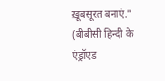ख़ूबसूरत बनाएं."
(बीबीसी हिन्दी के एंड्रॉएड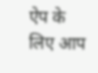ऐप के लिए आप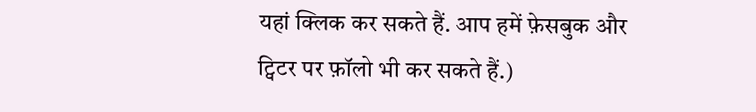यहां क्लिक कर सकते हैं. आप हमें फ़ेसबुक और ट्विटर पर फ़ॉलो भी कर सकते हैं.)